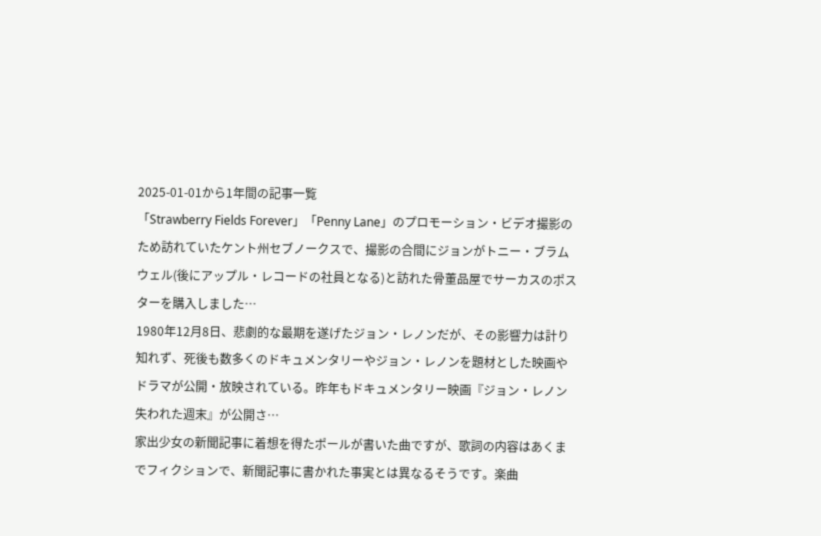2025-01-01から1年間の記事一覧
「Strawberry Fields Forever」「Penny Lane」のプロモーション・ビデオ撮影のため訪れていたケント州セブノークスで、撮影の合間にジョンがトニー・ブラムウェル(後にアップル・レコードの社員となる)と訪れた骨董品屋でサーカスのポスターを購入しました…
1980年12月8日、悲劇的な最期を遂げたジョン・レノンだが、その影響力は計り知れず、死後も数多くのドキュメンタリーやジョン・レノンを題材とした映画やドラマが公開・放映されている。昨年もドキュメンタリー映画『ジョン・レノン 失われた週末』が公開さ…
家出少女の新聞記事に着想を得たポールが書いた曲ですが、歌詞の内容はあくまでフィクションで、新聞記事に書かれた事実とは異なるそうです。楽曲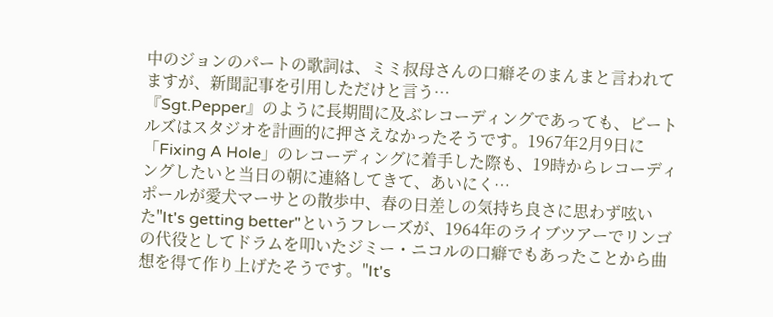中のジョンのパートの歌詞は、ミミ叔母さんの口癖そのまんまと言われてますが、新聞記事を引用しただけと言う…
『Sgt.Pepper』のように長期間に及ぶレコーディングであっても、ビートルズはスタジオを計画的に押さえなかったそうです。1967年2月9日に「Fixing A Hole」のレコーディングに着手した際も、19時からレコーディングしたいと当日の朝に連絡してきて、あいにく…
ポールが愛犬マーサとの散歩中、春の日差しの気持ち良さに思わず呟いた"It's getting better"というフレーズが、1964年のライブツアーでリンゴの代役としてドラムを叩いたジミー・ニコルの口癖でもあったことから曲想を得て作り上げたそうです。"It's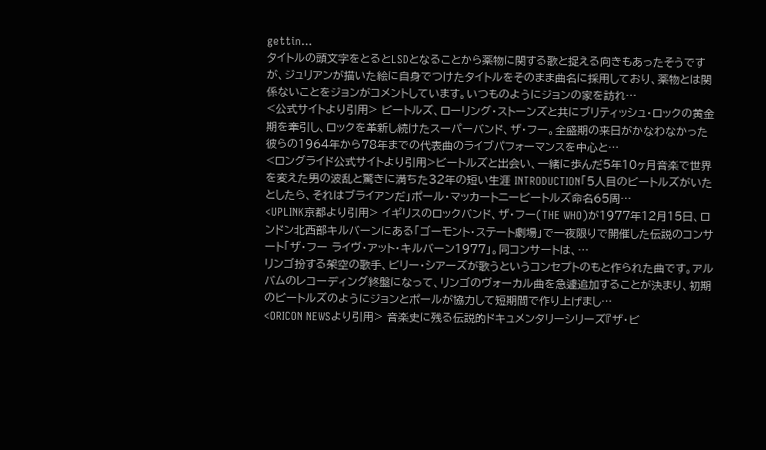gettin…
タイトルの頭文字をとるとLSDとなることから薬物に関する歌と捉える向きもあったそうですが、ジュリアンが描いた絵に自身でつけたタイトルをそのまま曲名に採用しており、薬物とは関係ないことをジョンがコメントしています。いつものようにジョンの家を訪れ…
<公式サイトより引用> ビートルズ、ローリング・ストーンズと共にブリティッシュ・ロックの黄金期を牽引し、ロックを革新し続けたスーパーバンド、ザ・フー。全盛期の来日がかなわなかった彼らの1964年から78年までの代表曲のライブパフォーマンスを中心と…
<ロングライド公式サイトより引用>ビートルズと出会い、一緒に歩んだ5年10ヶ月音楽で世界を変えた男の波乱と驚きに満ちた32年の短い生涯 INTRODUCTION「5人目のビートルズがいたとしたら、それはブライアンだ」ポール・マッカートニービートルズ命名65周…
<UPLINK京都より引用> イギリスのロックバンド、ザ・フー(THE WHO)が1977年12月15日、ロンドン北西部キルバーンにある「ゴーモント・ステート劇場」で一夜限りで開催した伝説のコンサート「ザ・フー ライヴ・アット・キルバーン1977」。同コンサートは、…
リンゴ扮する架空の歌手、ビリー・シアーズが歌うというコンセプトのもと作られた曲です。アルバムのレコーディング終盤になって、リンゴのヴォーカル曲を急遽追加することが決まり、初期のビートルズのようにジョンとポールが協力して短期間で作り上げまし…
<ORICON NEWSより引用> 音楽史に残る伝説的ドキュメンタリーシリーズ『ザ・ビ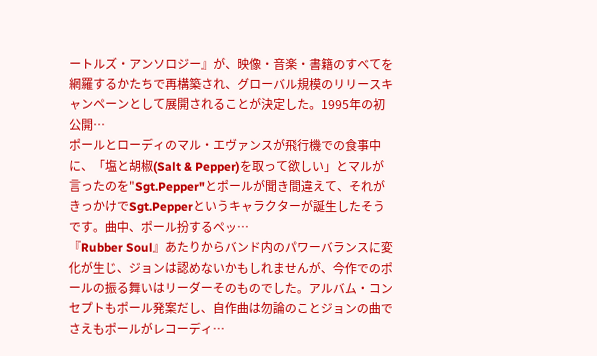ートルズ・アンソロジー』が、映像・音楽・書籍のすべてを網羅するかたちで再構築され、グローバル規模のリリースキャンペーンとして展開されることが決定した。1995年の初公開…
ポールとローディのマル・エヴァンスが飛行機での食事中に、「塩と胡椒(Salt & Pepper)を取って欲しい」とマルが言ったのを"Sgt.Pepper"とポールが聞き間違えて、それがきっかけでSgt.Pepperというキャラクターが誕生したそうです。曲中、ポール扮するペッ…
『Rubber Soul』あたりからバンド内のパワーバランスに変化が生じ、ジョンは認めないかもしれませんが、今作でのポールの振る舞いはリーダーそのものでした。アルバム・コンセプトもポール発案だし、自作曲は勿論のことジョンの曲でさえもポールがレコーディ…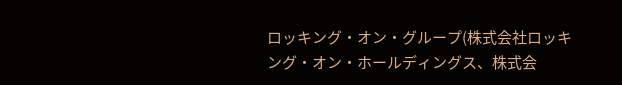ロッキング・オン・グループ(株式会社ロッキング・オン・ホールディングス、株式会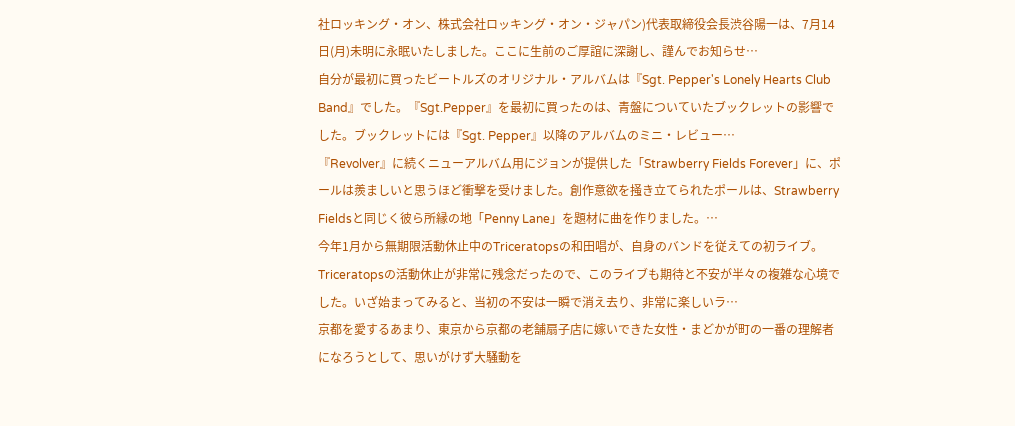社ロッキング・オン、株式会社ロッキング・オン・ジャパン)代表取締役会長渋谷陽一は、7月14日(月)未明に永眠いたしました。ここに生前のご厚誼に深謝し、謹んでお知らせ…
自分が最初に買ったビートルズのオリジナル・アルバムは『Sgt. Pepper's Lonely Hearts Club Band』でした。『Sgt.Pepper』を最初に買ったのは、青盤についていたブックレットの影響でした。ブックレットには『Sgt. Pepper』以降のアルバムのミニ・レビュー…
『Revolver』に続くニューアルバム用にジョンが提供した「Strawberry Fields Forever」に、ポールは羨ましいと思うほど衝撃を受けました。創作意欲を掻き立てられたポールは、Strawberry Fieldsと同じく彼ら所縁の地「Penny Lane」を題材に曲を作りました。…
今年1月から無期限活動休止中のTriceratopsの和田唱が、自身のバンドを従えての初ライブ。Triceratopsの活動休止が非常に残念だったので、このライブも期待と不安が半々の複雑な心境でした。いざ始まってみると、当初の不安は一瞬で消え去り、非常に楽しいラ…
京都を愛するあまり、東京から京都の老舗扇子店に嫁いできた女性・まどかが町の一番の理解者になろうとして、思いがけず大騒動を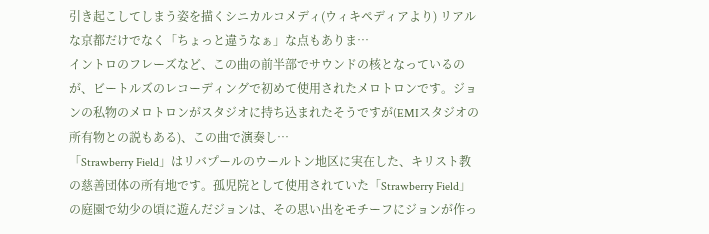引き起こしてしまう姿を描くシニカルコメディ(ウィキペディアより) リアルな京都だけでなく「ちょっと違うなぁ」な点もありま…
イントロのフレーズなど、この曲の前半部でサウンドの核となっているのが、ビートルズのレコーディングで初めて使用されたメロトロンです。ジョンの私物のメロトロンがスタジオに持ち込まれたそうですが(EMIスタジオの所有物との説もある)、この曲で演奏し…
「Strawberry Field」はリバプールのウールトン地区に実在した、キリスト教の慈善団体の所有地です。孤児院として使用されていた「Strawberry Field」の庭園で幼少の頃に遊んだジョンは、その思い出をモチーフにジョンが作っ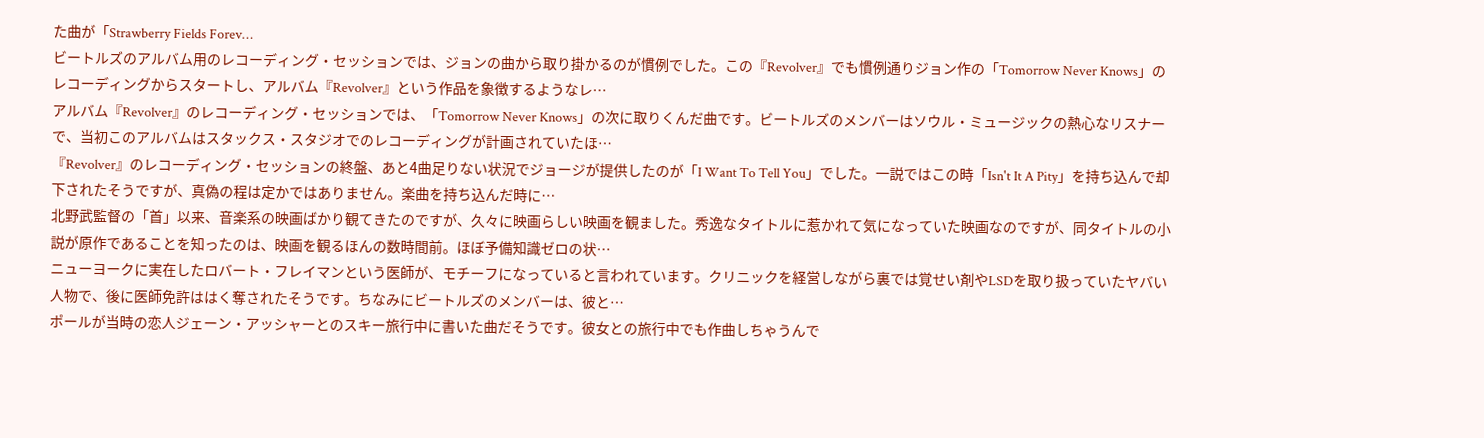た曲が「Strawberry Fields Forev…
ビートルズのアルバム用のレコーディング・セッションでは、ジョンの曲から取り掛かるのが慣例でした。この『Revolver』でも慣例通りジョン作の「Tomorrow Never Knows」のレコーディングからスタートし、アルバム『Revolver』という作品を象徴するようなレ…
アルバム『Revolver』のレコーディング・セッションでは、「Tomorrow Never Knows」の次に取りくんだ曲です。ビートルズのメンバーはソウル・ミュージックの熱心なリスナーで、当初このアルバムはスタックス・スタジオでのレコーディングが計画されていたほ…
『Revolver』のレコーディング・セッションの終盤、あと4曲足りない状況でジョージが提供したのが「I Want To Tell You」でした。一説ではこの時「Isn't It A Pity」を持ち込んで却下されたそうですが、真偽の程は定かではありません。楽曲を持ち込んだ時に…
北野武監督の「首」以来、音楽系の映画ばかり観てきたのですが、久々に映画らしい映画を観ました。秀逸なタイトルに惹かれて気になっていた映画なのですが、同タイトルの小説が原作であることを知ったのは、映画を観るほんの数時間前。ほぼ予備知識ゼロの状…
ニューヨークに実在したロバート・フレイマンという医師が、モチーフになっていると言われています。クリニックを経営しながら裏では覚せい剤やLSDを取り扱っていたヤバい人物で、後に医師免許ははく奪されたそうです。ちなみにビートルズのメンバーは、彼と…
ポールが当時の恋人ジェーン・アッシャーとのスキー旅行中に書いた曲だそうです。彼女との旅行中でも作曲しちゃうんで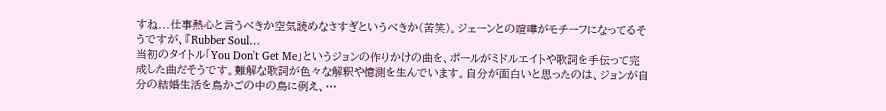すね...仕事熱心と言うべきか空気読めなさすぎというべきか(苦笑)。ジェーンとの喧嘩がモチーフになってるそうですが、『Rubber Soul…
当初のタイトル「You Don't Get Me」というジョンの作りかけの曲を、ポールがミドルエイトや歌詞を手伝って完成した曲だそうです。難解な歌詞が色々な解釈や憶測を生んでいます。自分が面白いと思ったのは、ジョンが自分の結婚生活を鳥かごの中の鳥に例え、…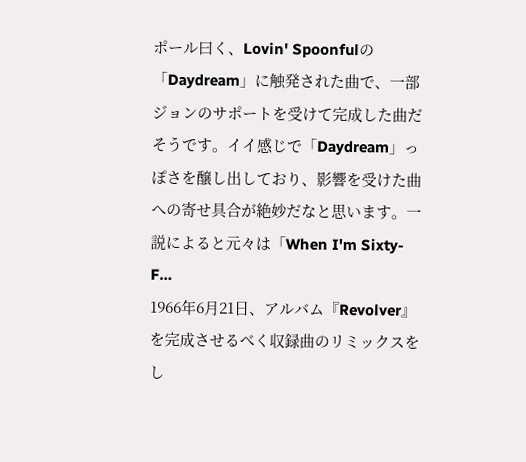ポール曰く、Lovin' Spoonfulの「Daydream」に触発された曲で、一部ジョンのサポートを受けて完成した曲だそうです。イイ感じで「Daydream」っぽさを醸し出しており、影響を受けた曲への寄せ具合が絶妙だなと思います。一説によると元々は「When I'm Sixty-F…
1966年6月21日、アルバム『Revolver』を完成させるべく収録曲のリミックスをし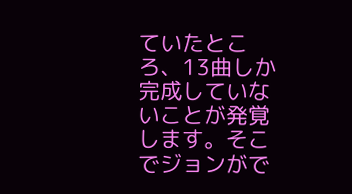ていたところ、13曲しか完成していないことが発覚します。そこでジョンがで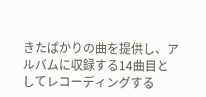きたばかりの曲を提供し、アルバムに収録する14曲目としてレコーディングする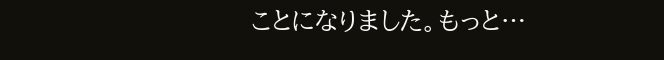ことになりました。もっと…